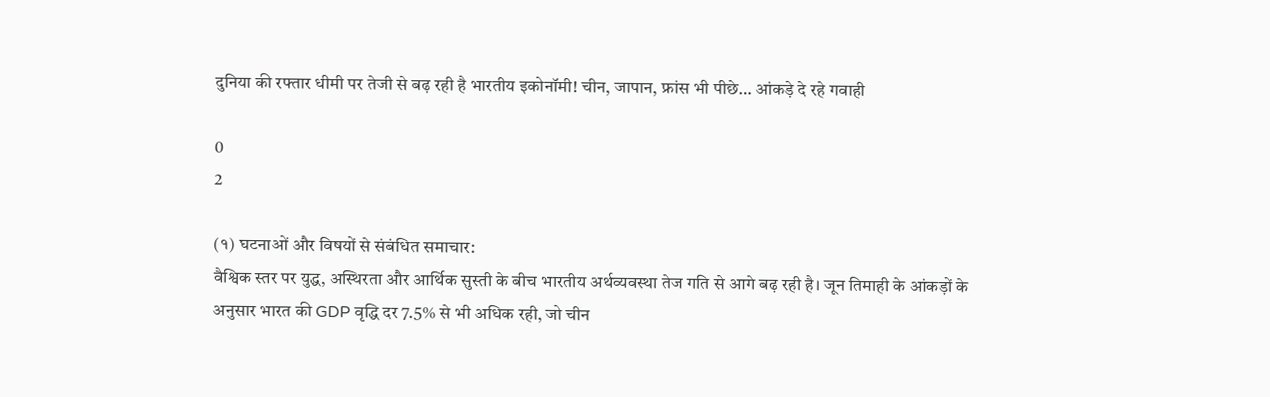दुनिया की रफ्तार धीमी पर तेजी से बढ़ रही है भारतीय इकोनॉमी! चीन, जापान, फ्रांस भी पीछे… आंकड़े दे रहे गवाही

0
2

(१) घटनाओं और विषयों से संबंधित समाचार:
वैश्विक स्तर पर युद्ध, अस्थिरता और आर्थिक सुस्ती के बीच भारतीय अर्थव्यवस्था तेज गति से आगे बढ़ रही है। जून तिमाही के आंकड़ों के अनुसार भारत की GDP वृद्धि दर 7.5% से भी अधिक रही, जो चीन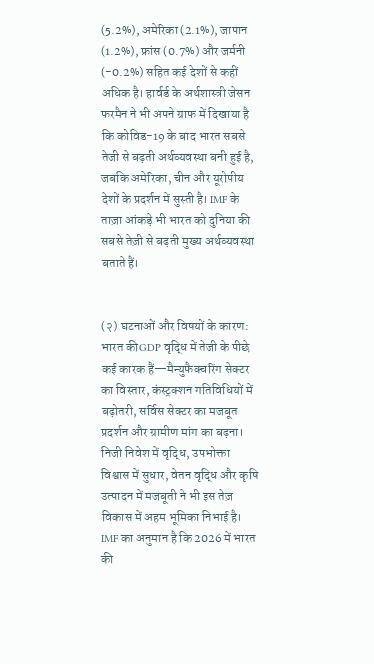(5.2%), अमेरिका (2.1%), जापान (1.2%), फ्रांस (0.7%) और जर्मनी (-0.2%) सहित कई देशों से कहीं अधिक है। हार्वर्ड के अर्थशास्त्री जेसन फरमैन ने भी अपने ग्राफ में दिखाया है कि कोविड-19 के बाद भारत सबसे तेजी से बढ़ती अर्थव्यवस्था बनी हुई है, जबकि अमेरिका, चीन और यूरोपीय देशों के प्रदर्शन में सुस्ती है। IMF के ताज़ा आंकड़े भी भारत को दुनिया की सबसे तेज़ी से बढ़ती मुख्य अर्थव्यवस्था बताते हैं।


(२) घटनाओं और विषयों के कारण:
भारत कीGDP वृद्धि में तेजी के पीछे कई कारक हैं—मैन्युफैक्चरिंग सेक्टर का विस्तार, कंस्ट्रक्शन गतिविधियों में बढ़ोतरी, सर्विस सेक्टर का मजबूत प्रदर्शन और ग्रामीण मांग का बढ़ना। निजी निवेश में वृद्धि, उपभोक्ता विश्वास में सुधार, वेतन वृद्धि और कृषि उत्पादन में मजबूती ने भी इस तेज़ विकास में अहम भूमिका निभाई है। IMF का अनुमान है कि 2026 में भारत की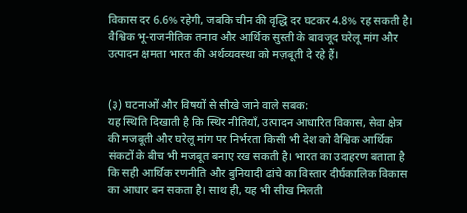विकास दर 6.6% रहेगी, जबकि चीन की वृद्धि दर घटकर 4.8% रह सकती है। वैश्विक भू-राजनीतिक तनाव और आर्थिक सुस्ती के बावजूद घरेलू मांग और उत्पादन क्षमता भारत की अर्थव्यवस्था को मज़बूती दे रहे हैं।


(३) घटनाओं और विषयों से सीखे जाने वाले सबक:
यह स्थिति दिखाती है कि स्थिर नीतियाँ, उत्पादन आधारित विकास, सेवा क्षेत्र की मजबूती और घरेलू मांग पर निर्भरता किसी भी देश को वैश्विक आर्थिक संकटों के बीच भी मजबूत बनाए रख सकती है। भारत का उदाहरण बताता है कि सही आर्थिक रणनीति और बुनियादी ढांचे का विस्तार दीर्घकालिक विकास का आधार बन सकता है। साथ ही, यह भी सीख मिलती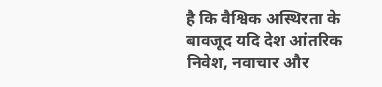है कि वैश्विक अस्थिरता के बावजूद यदि देश आंतरिक निवेश, नवाचार और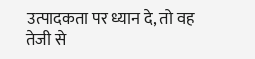उत्पादकता पर ध्यान दे, तो वह तेजी से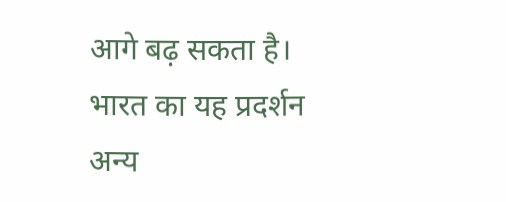आगे बढ़ सकता है। भारत का यह प्रदर्शन अन्य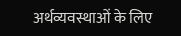अर्थव्यवस्थाओं के लिए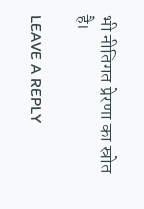भी नीतिगत प्रेरणा का स्रोत है।

LEAVE A REPLY